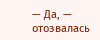— Да, — отозвалась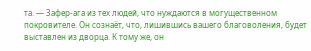та. — Зафер-ага из тех людей, что нуждаются в могущественном покровителе. Он сознаёт, что, лишившись вашего благоволения, будет выставлен из дворца. К тому же, он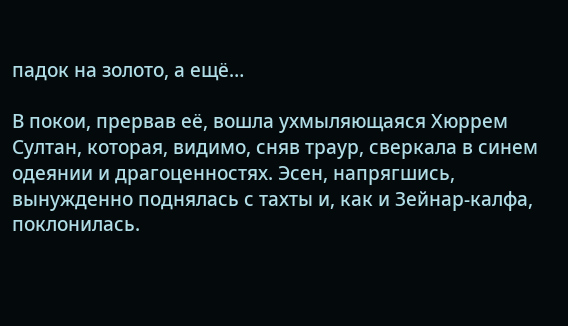падок на золото, а ещё…

В покои, прервав её, вошла ухмыляющаяся Хюррем Султан, которая, видимо, сняв траур, сверкала в синем одеянии и драгоценностях. Эсен, напрягшись, вынужденно поднялась с тахты и, как и Зейнар-калфа, поклонилась.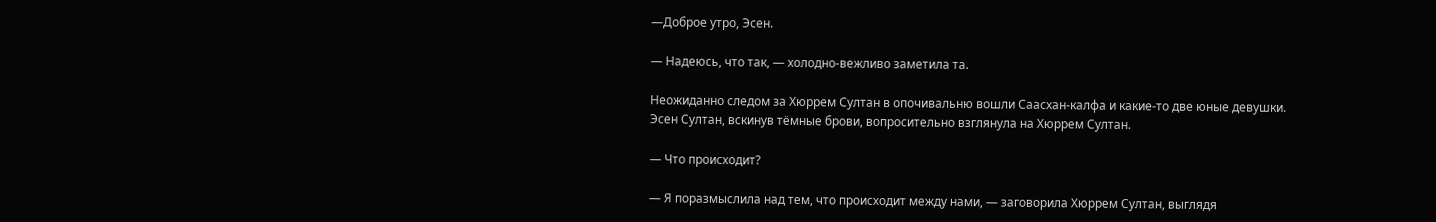—Доброе утро, Эсен.

— Надеюсь, что так, — холодно-вежливо заметила та.

Неожиданно следом за Хюррем Султан в опочивальню вошли Саасхан-калфа и какие-то две юные девушки. Эсен Султан, вскинув тёмные брови, вопросительно взглянула на Хюррем Султан.

— Что происходит?

— Я поразмыслила над тем, что происходит между нами, — заговорила Хюррем Султан, выглядя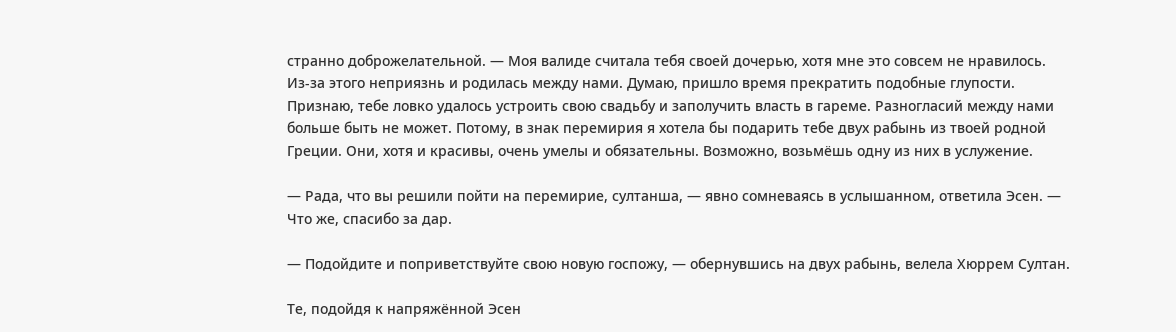странно доброжелательной. — Моя валиде считала тебя своей дочерью, хотя мне это совсем не нравилось. Из-за этого неприязнь и родилась между нами. Думаю, пришло время прекратить подобные глупости. Признаю, тебе ловко удалось устроить свою свадьбу и заполучить власть в гареме. Разногласий между нами больше быть не может. Потому, в знак перемирия я хотела бы подарить тебе двух рабынь из твоей родной Греции. Они, хотя и красивы, очень умелы и обязательны. Возможно, возьмёшь одну из них в услужение.

— Рада, что вы решили пойти на перемирие, султанша, — явно сомневаясь в услышанном, ответила Эсен. — Что же, спасибо за дар.

— Подойдите и поприветствуйте свою новую госпожу, — обернувшись на двух рабынь, велела Хюррем Султан.

Те, подойдя к напряжённой Эсен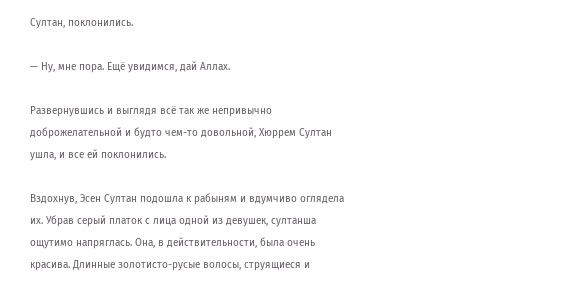Султан, поклонились.

— Ну, мне пора. Ещё увидимся, дай Аллах.

Развернувшись и выглядя всё так же непривычно доброжелательной и будто чем-то довольной, Хюррем Султан ушла, и все ей поклонились.

Вздохнув, Эсен Султан подошла к рабыням и вдумчиво оглядела их. Убрав серый платок с лица одной из девушек, султанша ощутимо напряглась. Она, в действительности, была очень красива. Длинные золотисто-русые волосы, струящиеся и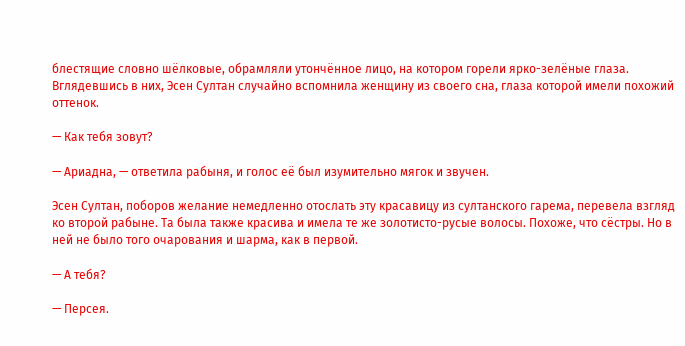блестящие словно шёлковые, обрамляли утончённое лицо, на котором горели ярко-зелёные глаза. Вглядевшись в них, Эсен Султан случайно вспомнила женщину из своего сна, глаза которой имели похожий оттенок.

— Как тебя зовут?

— Ариадна, — ответила рабыня, и голос её был изумительно мягок и звучен.

Эсен Султан, поборов желание немедленно отослать эту красавицу из султанского гарема, перевела взгляд ко второй рабыне. Та была также красива и имела те же золотисто-русые волосы. Похоже, что сёстры. Но в ней не было того очарования и шарма, как в первой.

— А тебя?

— Персея.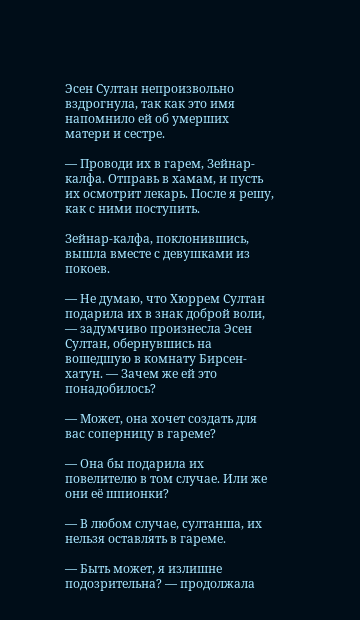Эсен Султан непроизвольно вздрогнула, так как это имя напомнило ей об умерших матери и сестре.

— Проводи их в гарем, Зейнар-калфа. Отправь в хамам, и пусть их осмотрит лекарь. После я решу, как с ними поступить.

Зейнар-калфа, поклонившись, вышла вместе с девушками из покоев.

— Не думаю, что Хюррем Султан подарила их в знак доброй воли, — задумчиво произнесла Эсен Султан, обернувшись на вошедшую в комнату Бирсен-хатун. — Зачем же ей это понадобилось?

— Может, она хочет создать для вас соперницу в гареме?

— Она бы подарила их повелителю в том случае. Или же они её шпионки?

— В любом случае, султанша, их нельзя оставлять в гареме.

— Быть может, я излишне подозрительна? — продолжала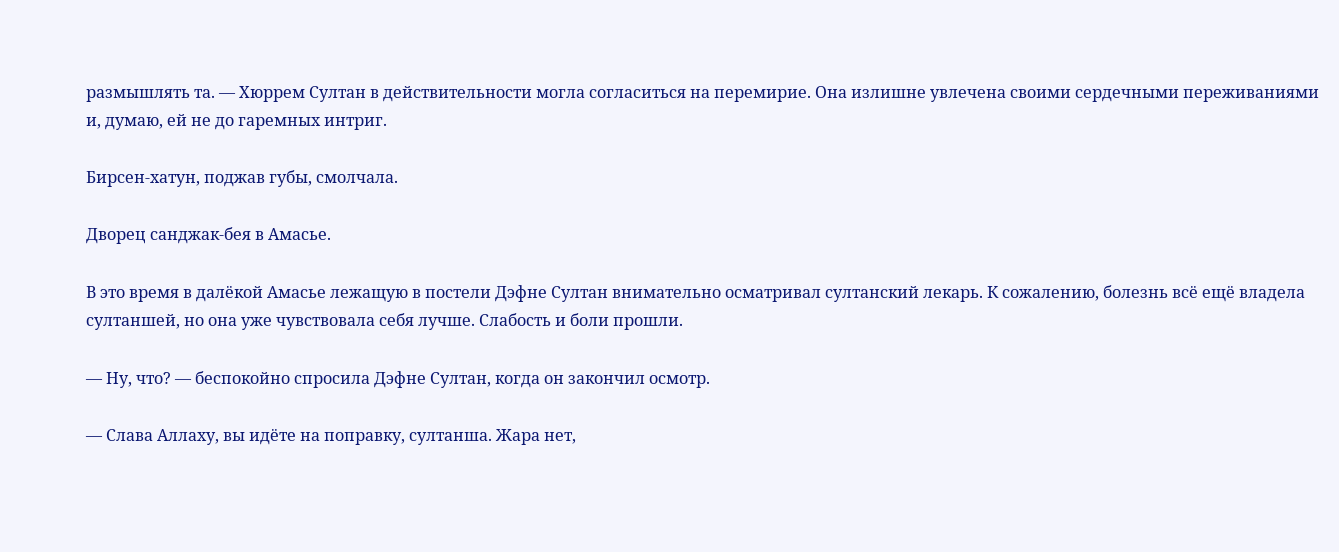размышлять та. — Хюррем Султан в действительности могла согласиться на перемирие. Она излишне увлечена своими сердечными переживаниями и, думаю, ей не до гаремных интриг.

Бирсен-хатун, поджав губы, смолчала.

Дворец санджак-бея в Амасье.

В это время в далёкой Амасье лежащую в постели Дэфне Султан внимательно осматривал султанский лекарь. К сожалению, болезнь всё ещё владела султаншей, но она уже чувствовала себя лучше. Слабость и боли прошли.

— Ну, что? — беспокойно спросила Дэфне Султан, когда он закончил осмотр.

— Слава Аллаху, вы идёте на поправку, султанша. Жара нет,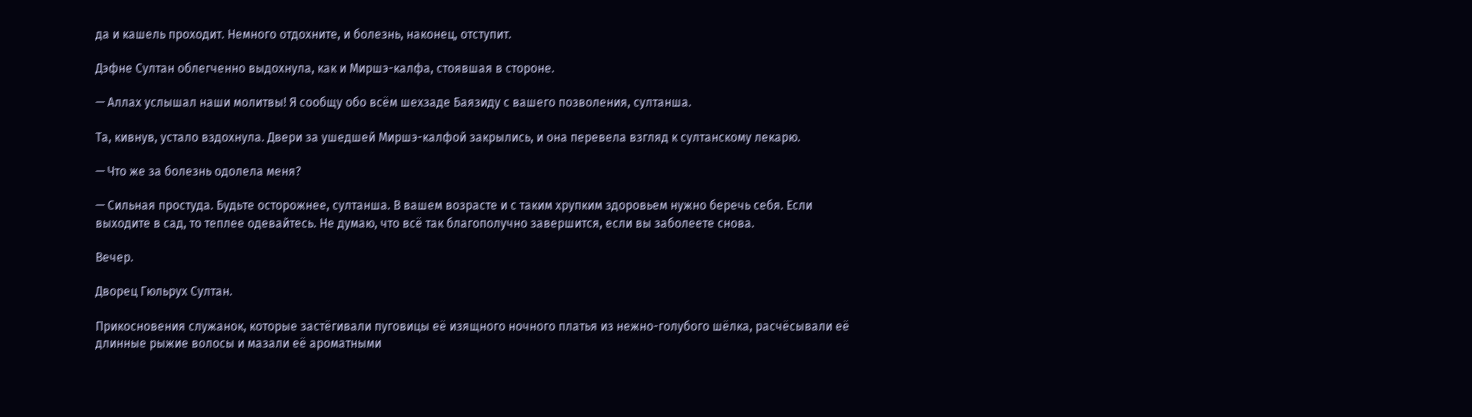да и кашель проходит. Немного отдохните, и болезнь, наконец, отступит.

Дэфне Султан облегченно выдохнула, как и Миршэ-калфа, стоявшая в стороне.

— Аллах услышал наши молитвы! Я сообщу обо всём шехзаде Баязиду с вашего позволения, султанша.

Та, кивнув, устало вздохнула. Двери за ушедшей Миршэ-калфой закрылись, и она перевела взгляд к султанскому лекарю.

— Что же за болезнь одолела меня?

— Сильная простуда. Будьте осторожнее, султанша. В вашем возрасте и с таким хрупким здоровьем нужно беречь себя. Если выходите в сад, то теплее одевайтесь. Не думаю, что всё так благополучно завершится, если вы заболеете снова.

Вечер.

Дворец Гюльрух Султан.

Прикосновения служанок, которые застёгивали пуговицы её изящного ночного платья из нежно-голубого шёлка, расчёсывали её длинные рыжие волосы и мазали её ароматными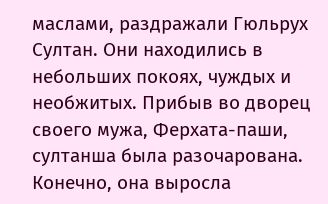маслами, раздражали Гюльрух Султан. Они находились в небольших покоях, чуждых и необжитых. Прибыв во дворец своего мужа, Ферхата-паши, султанша была разочарована. Конечно, она выросла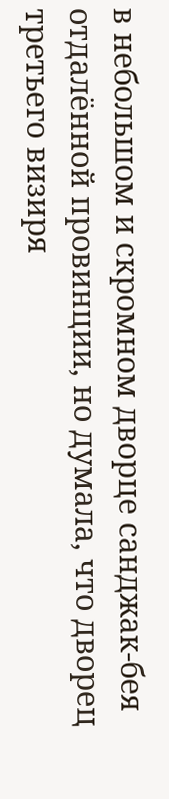в небольшом и скромном дворце санджак-бея отдалённой провинции, но думала, что дворец третьего визиря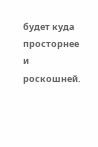будет куда просторнее и роскошней.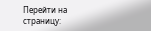Перейти на страницу: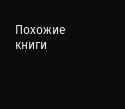Похожие книги